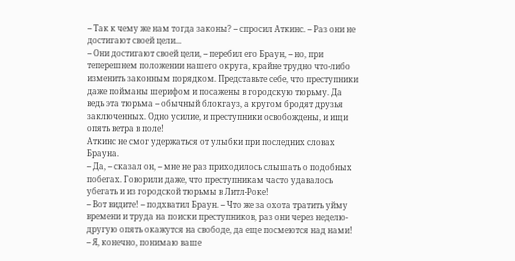-- Так к чему же нам тогда законы? -- спросил Аткинс. -- Раз они не достигают своей цели...
-- Они достигают своей цели, -- перебил его Браун, -- но, при теперешнем положении нашего округа, крайне трудно что-либо изменить законным порядком. Представьте себе, что преступники даже пойманы шерифом и посажены в городскую тюрьму. Да ведь эта тюрьма -- обычный блокгауз, а кругом бродят друзья заключенных. Одно усилие, и преступники освобождены, и ищи опять ветра в поле!
Аткинс не смог удержаться от улыбки при последних словах Брауна.
-- Да, -- сказал он, -- мне не раз приходилось слышать о подобных побегах. Говорили даже, что преступникам часто удавалось убегать и из городской тюрьмы в Литл-Роке!
-- Вот видите! -- подхватил Браун. -- Что же за охота тратить уйму времени и труда на поиски преступников, раз они через неделю-другую опять окажутся на свободе, да еще посмеются над нами!
-- Я, конечно, понимаю ваше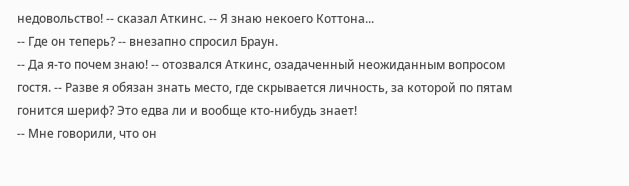недовольство! -- сказал Аткинс. -- Я знаю некоего Коттона...
-- Где он теперь? -- внезапно спросил Браун.
-- Да я-то почем знаю! -- отозвался Аткинс, озадаченный неожиданным вопросом гостя. -- Разве я обязан знать место, где скрывается личность, за которой по пятам гонится шериф? Это едва ли и вообще кто-нибудь знает!
-- Мне говорили, что он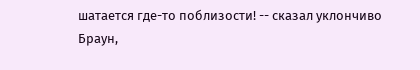шатается где-то поблизости! -- сказал уклончиво Браун,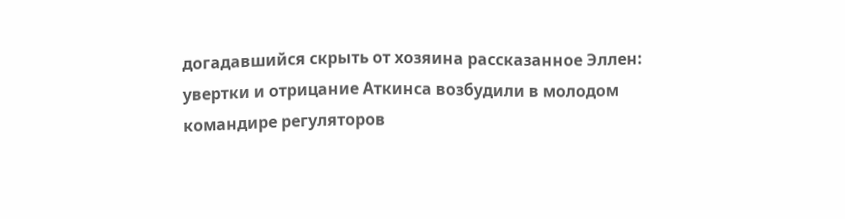догадавшийся скрыть от хозяина рассказанное Эллен: увертки и отрицание Аткинса возбудили в молодом командире регуляторов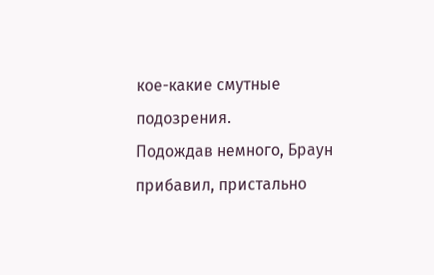кое-какие смутные подозрения.
Подождав немного, Браун прибавил, пристально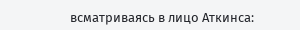всматриваясь в лицо Аткинса: